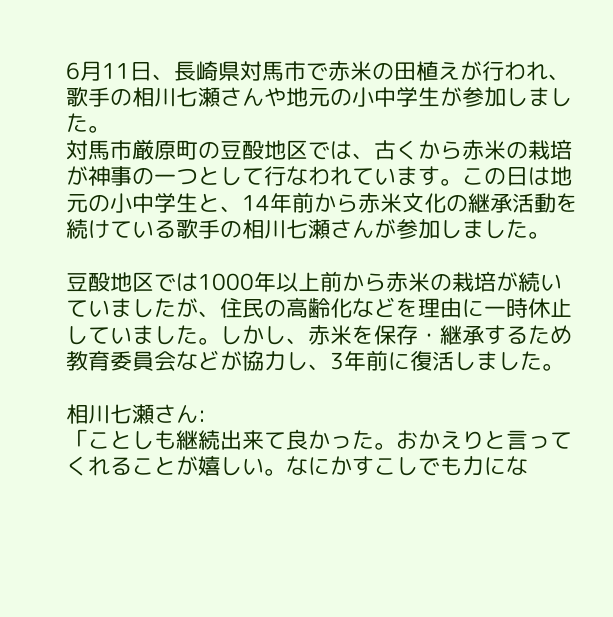6月11日、長崎県対馬市で赤米の田植えが行われ、歌手の相川七瀬さんや地元の小中学生が参加しました。
対馬市厳原町の豆酘地区では、古くから赤米の栽培が神事の一つとして行なわれています。この日は地元の小中学生と、14年前から赤米文化の継承活動を続けている歌手の相川七瀬さんが参加しました。

豆酘地区では1000年以上前から赤米の栽培が続いていましたが、住民の高齢化などを理由に一時休止していました。しかし、赤米を保存・継承するため教育委員会などが協力し、3年前に復活しました。

相川七瀬さん:
「ことしも継続出来て良かった。おかえりと言ってくれることが嬉しい。なにかすこしでも力にな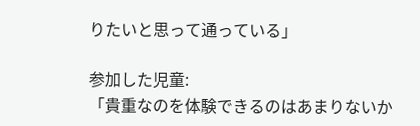りたいと思って通っている」

参加した児童:
「貴重なのを体験できるのはあまりないか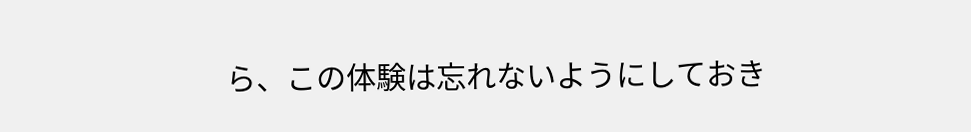ら、この体験は忘れないようにしておき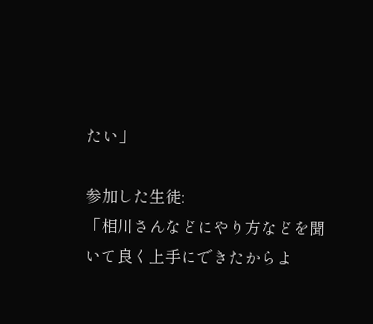たい」

参加した生徒:
「相川さんなどにやり方などを聞いて良く上手にできたからよ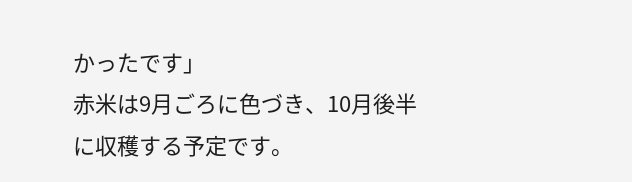かったです」
赤米は9月ごろに色づき、10月後半に収穫する予定です。